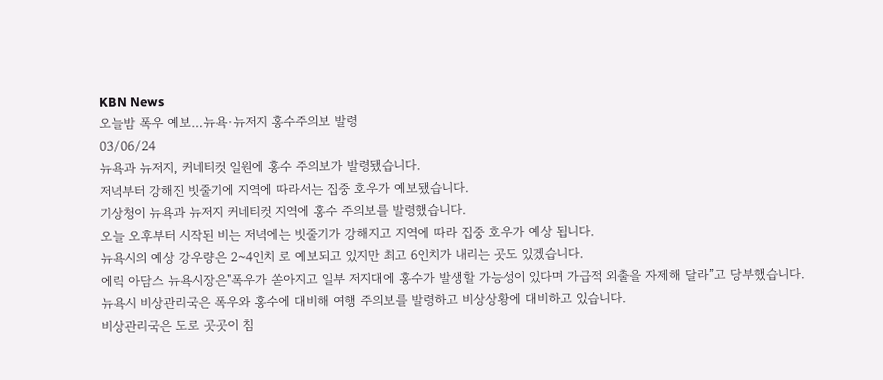KBN News
오늘밤 폭우 예보…뉴욕·뉴저지 홍수주의보 발령
03/06/24
뉴욕과 뉴저지, 커네티컷 일원에 홍수 주의보가 발령됐습니다.
저녁부터 강해진 빗줄기에 지역에 따라서는 집중 호우가 예보됐습니다.
기상청이 뉴욕과 뉴저지 커네티컷 지역에 홍수 주의보를 발령했습니다.
오늘 오후부터 시작된 비는 저녁에는 빗줄기가 강해지고 지역에 따라 집중 호우가 예상 됩니다.
뉴욕시의 예상 강우량은 2~4인치 로 예보되고 있지만 최고 6인치가 내리는 곳도 있겠습니다.
에릭 아담스 뉴욕시장은"폭우가 쏟아지고 일부 저지대에 홍수가 발생할 가능성이 있다며 가급적 외출을 자제해 달라”고 당부했습니다.
뉴욕시 비상관리국은 폭우와 홍수에 대비해 여행 주의보를 발령하고 비상상황에 대비하고 있습니다.
비상관리국은 도로 곳곳이 침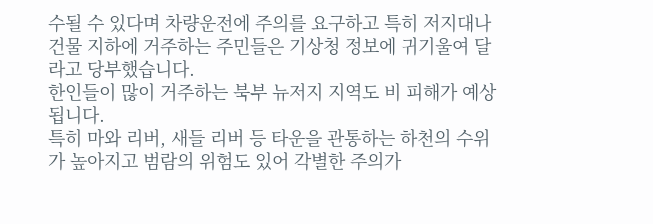수될 수 있다며 차량운전에 주의를 요구하고 특히 저지대나 건물 지하에 거주하는 주민들은 기상청 정보에 귀기울여 달라고 당부했습니다.
한인들이 많이 거주하는 북부 뉴저지 지역도 비 피해가 예상 됩니다.
특히 마와 리버, 새들 리버 등 타운을 관통하는 하천의 수위가 높아지고 범람의 위험도 있어 각별한 주의가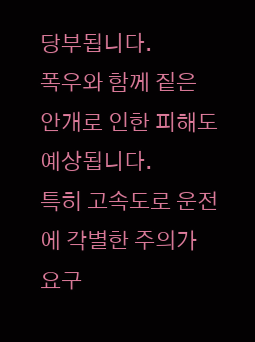당부됩니다.
폭우와 함께 짙은 안개로 인한 피해도 예상됩니다.
특히 고속도로 운전에 각별한 주의가 요구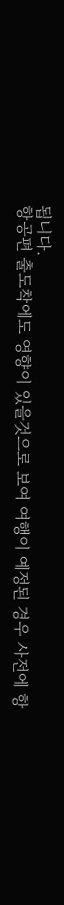됩니다.
항공편 출도착에도 영향이 있을것으로 보여 여행이 예정된 경우 사전에 항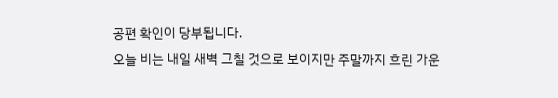공편 확인이 당부됩니다.
오늘 비는 내일 새벽 그칠 것으로 보이지만 주말까지 흐린 가운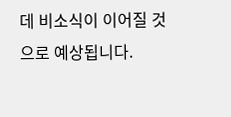데 비소식이 이어질 것으로 예상됩니다.